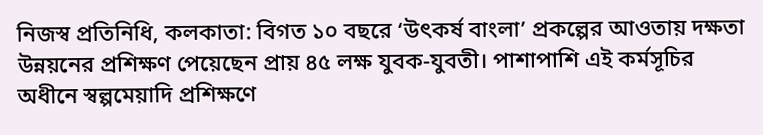নিজস্ব প্রতিনিধি, কলকাতা: বিগত ১০ বছরে ‘উৎকর্ষ বাংলা’ প্রকল্পের আওতায় দক্ষতা উন্নয়নের প্রশিক্ষণ পেয়েছেন প্রায় ৪৫ লক্ষ যুবক-যুবতী। পাশাপাশি এই কর্মসূচির অধীনে স্বল্পমেয়াদি প্রশিক্ষণে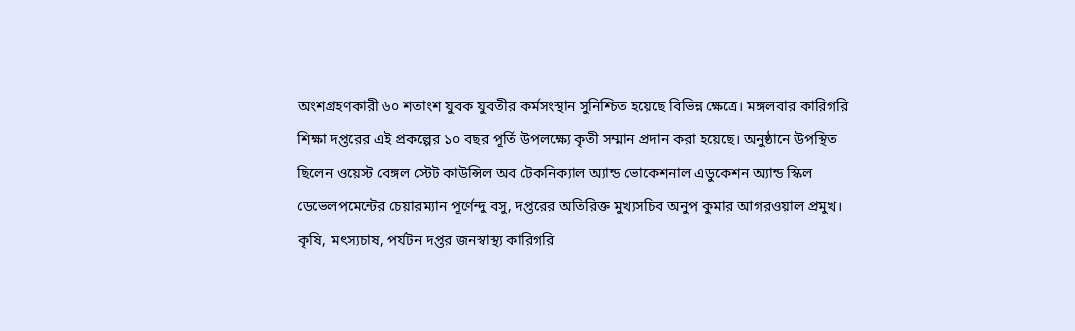অংশগ্রহণকারী ৬০ শতাংশ যুবক যুবতীর কর্মসংস্থান সুনিশ্চিত হয়েছে বিভিন্ন ক্ষেত্রে। মঙ্গলবার কারিগরি শিক্ষা দপ্তরের এই প্রকল্পের ১০ বছর পূর্তি উপলক্ষ্যে কৃতী সম্মান প্রদান করা হয়েছে। অনুষ্ঠানে উপস্থিত ছিলেন ওয়েস্ট বেঙ্গল স্টেট কাউন্সিল অব টেকনিক্যাল অ্যান্ড ভোকেশনাল এডুকেশন অ্যান্ড স্কিল ডেভেলপমেন্টের চেয়ারম্যান পূর্ণেন্দু বসু, দপ্তরের অতিরিক্ত মুখ্যসচিব অনুপ কুমার আগরওয়াল প্রমুখ।
কৃষি, মৎস্যচাষ, পর্যটন দপ্তর জনস্বাস্থ্য কারিগরি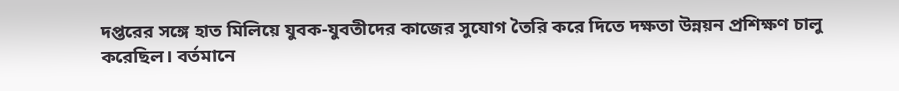দপ্তরের সঙ্গে হাত মিলিয়ে যুবক-যুবতীদের কাজের সুযোগ তৈরি করে দিতে দক্ষতা উন্নয়ন প্রশিক্ষণ চালু করেছিল। বর্তমানে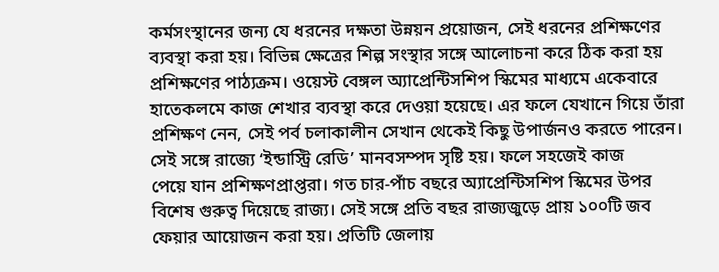কর্মসংস্থানের জন্য যে ধরনের দক্ষতা উন্নয়ন প্রয়োজন, সেই ধরনের প্রশিক্ষণের ব্যবস্থা করা হয়। বিভিন্ন ক্ষেত্রের শিল্প সংস্থার সঙ্গে আলোচনা করে ঠিক করা হয় প্রশিক্ষণের পাঠ্যক্রম। ওয়েস্ট বেঙ্গল অ্যাপ্রেন্টিসশিপ স্কিমের মাধ্যমে একেবারে হাতেকলমে কাজ শেখার ব্যবস্থা করে দেওয়া হয়েছে। এর ফলে যেখানে গিয়ে তাঁরা প্রশিক্ষণ নেন, সেই পর্ব চলাকালীন সেখান থেকেই কিছু উপার্জনও করতে পারেন। সেই সঙ্গে রাজ্যে ‘ইন্ডাস্ট্রি রেডি’ মানবসম্পদ সৃষ্টি হয়। ফলে সহজেই কাজ
পেয়ে যান প্রশিক্ষণপ্রাপ্তরা। গত চার-পাঁচ বছরে অ্যাপ্রেন্টিসশিপ স্কিমের উপর বিশেষ গুরুত্ব দিয়েছে রাজ্য। সেই সঙ্গে প্রতি বছর রাজ্যজুড়ে প্রায় ১০০টি জব ফেয়ার আয়োজন করা হয়। প্রতিটি জেলায়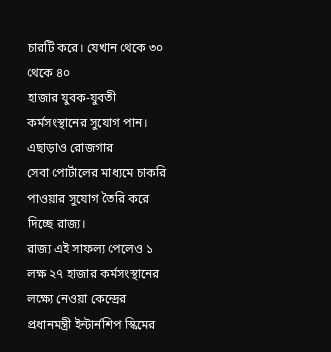চারটি করে। যেখান থেকে ৩০ থেকে ৪০
হাজার যুবক-যুবতী কর্মসংস্থানের সুযোগ পান। এছাড়াও রোজগার
সেবা পোর্টালের মাধ্যমে চাকরি পাওয়ার সুযোগ তৈরি করে দিচ্ছে রাজ্য।
রাজ্য এই সাফল্য পেলেও ১ লক্ষ ২৭ হাজার কর্মসংস্থানের লক্ষ্যে নেওয়া কেন্দ্রের প্রধানমন্ত্রী ইন্টার্নশিপ স্কিমের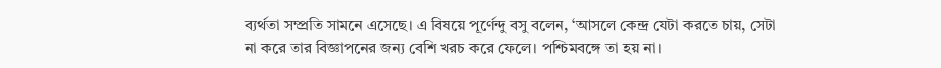ব্যর্থতা সম্প্রতি সামনে এসেছে। এ বিষয়ে পূর্ণেন্দু বসু বলেন, ‘আসলে কেন্দ্র যেটা করতে চায়, সেটা না করে তার বিজ্ঞাপনের জন্য বেশি খরচ করে ফেলে। পশ্চিমবঙ্গে তা হয় না।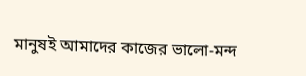মানুষই আমাদের কাজের ভালো-মন্দ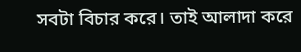সবটা বিচার করে। তাই আলাদা করে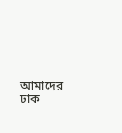আমাদের ঢাক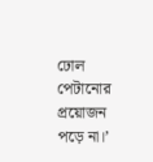ঢোল পেটানোর প্রয়োজন পড়ে না।’